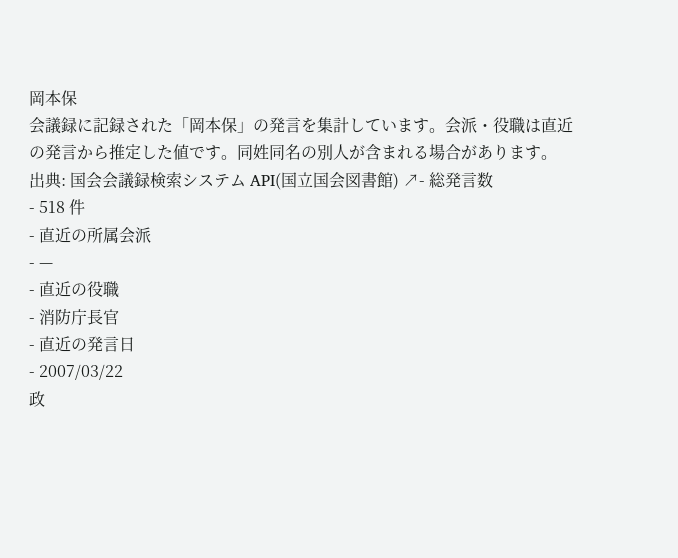岡本保
会議録に記録された「岡本保」の発言を集計しています。会派・役職は直近の発言から推定した値です。同姓同名の別人が含まれる場合があります。
出典: 国会会議録検索システム API(国立国会図書館) ↗- 総発言数
- 518 件
- 直近の所属会派
- —
- 直近の役職
- 消防庁長官
- 直近の発言日
- 2007/03/22
政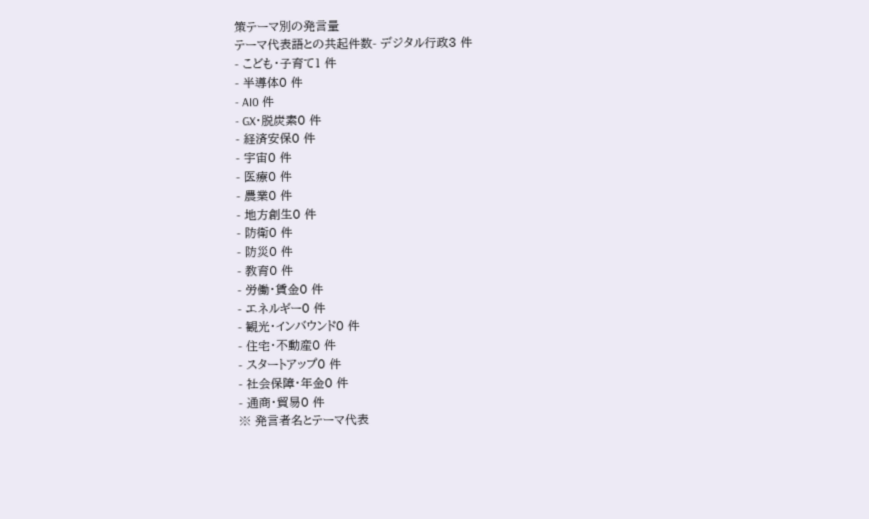策テーマ別の発言量
テーマ代表語との共起件数- デジタル行政3 件
- こども・子育て1 件
- 半導体0 件
- AI0 件
- GX・脱炭素0 件
- 経済安保0 件
- 宇宙0 件
- 医療0 件
- 農業0 件
- 地方創生0 件
- 防衛0 件
- 防災0 件
- 教育0 件
- 労働・賃金0 件
- エネルギー0 件
- 観光・インバウンド0 件
- 住宅・不動産0 件
- スタートアップ0 件
- 社会保障・年金0 件
- 通商・貿易0 件
※ 発言者名とテーマ代表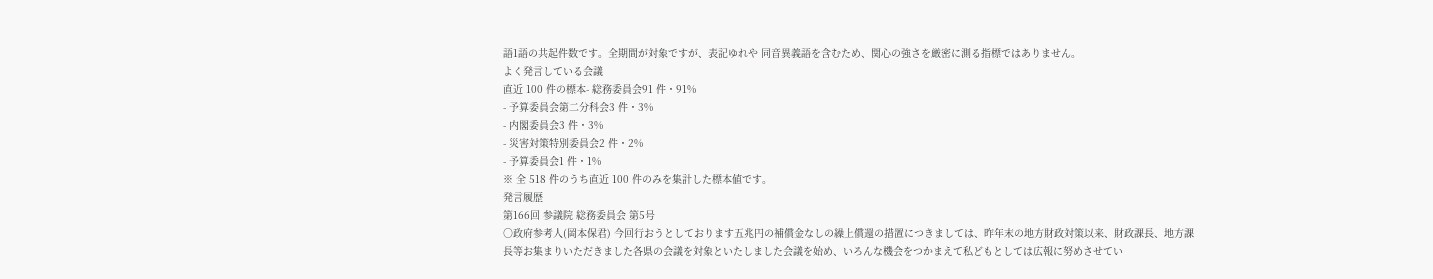語1語の共起件数です。全期間が対象ですが、表記ゆれや 同音異義語を含むため、関心の強さを厳密に測る指標ではありません。
よく発言している会議
直近 100 件の標本- 総務委員会91 件・91%
- 予算委員会第二分科会3 件・3%
- 内閣委員会3 件・3%
- 災害対策特別委員会2 件・2%
- 予算委員会1 件・1%
※ 全 518 件のうち直近 100 件のみを集計した標本値です。
発言履歴
第166回 参議院 総務委員会 第5号
○政府参考人(岡本保君) 今回行おうとしております五兆円の補償金なしの繰上償還の措置につきましては、昨年末の地方財政対策以来、財政課長、地方課長等お集まりいただきました各県の会議を対象といたしました会議を始め、いろんな機会をつかまえて私どもとしては広報に努めさせてい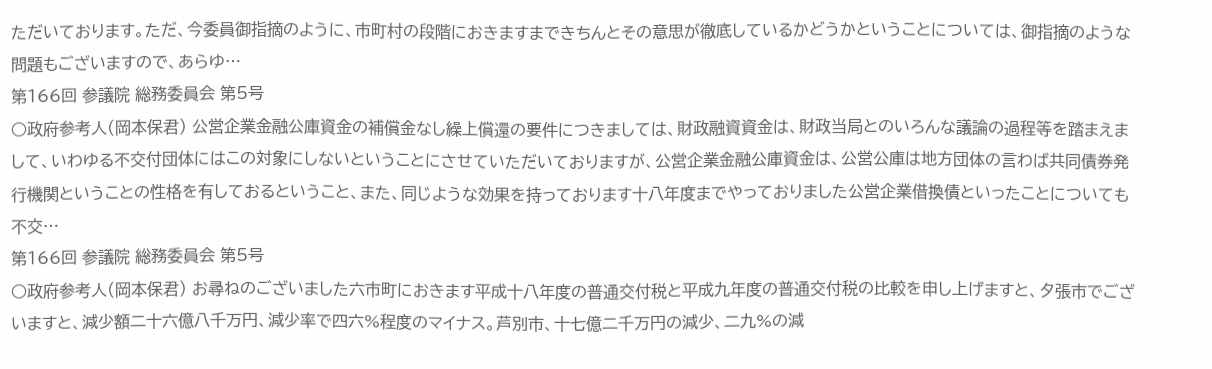ただいております。ただ、今委員御指摘のように、市町村の段階におきますまできちんとその意思が徹底しているかどうかということについては、御指摘のような問題もございますので、あらゆ…
第166回 参議院 総務委員会 第5号
○政府参考人(岡本保君) 公営企業金融公庫資金の補償金なし繰上償還の要件につきましては、財政融資資金は、財政当局とのいろんな議論の過程等を踏まえまして、いわゆる不交付団体にはこの対象にしないということにさせていただいておりますが、公営企業金融公庫資金は、公営公庫は地方団体の言わば共同債券発行機関ということの性格を有しておるということ、また、同じような効果を持っております十八年度までやっておりました公営企業借換債といったことについても不交…
第166回 参議院 総務委員会 第5号
○政府参考人(岡本保君) お尋ねのございました六市町におきます平成十八年度の普通交付税と平成九年度の普通交付税の比較を申し上げますと、夕張市でございますと、減少額二十六億八千万円、減少率で四六%程度のマイナス。芦別市、十七億二千万円の減少、二九%の減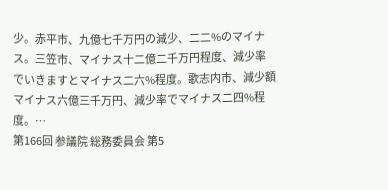少。赤平市、九億七千万円の減少、二二%のマイナス。三笠市、マイナス十二億二千万円程度、減少率でいきますとマイナス二六%程度。歌志内市、減少額マイナス六億三千万円、減少率でマイナス二四%程度。…
第166回 参議院 総務委員会 第5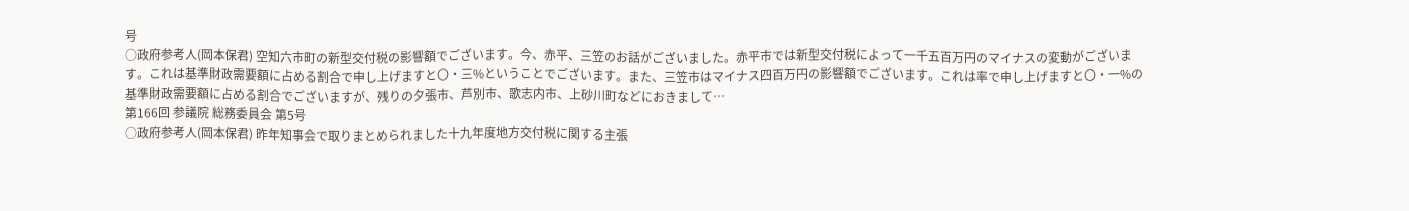号
○政府参考人(岡本保君) 空知六市町の新型交付税の影響額でございます。今、赤平、三笠のお話がございました。赤平市では新型交付税によって一千五百万円のマイナスの変動がございます。これは基準財政需要額に占める割合で申し上げますと〇・三%ということでございます。また、三笠市はマイナス四百万円の影響額でございます。これは率で申し上げますと〇・一%の基準財政需要額に占める割合でございますが、残りの夕張市、芦別市、歌志内市、上砂川町などにおきまして…
第166回 参議院 総務委員会 第5号
○政府参考人(岡本保君) 昨年知事会で取りまとめられました十九年度地方交付税に関する主張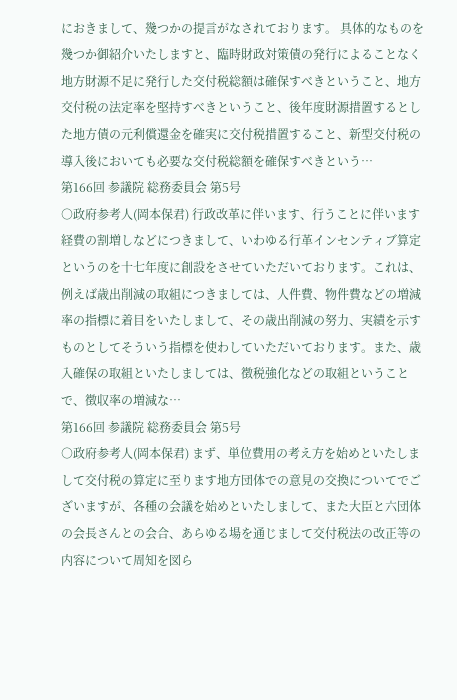におきまして、幾つかの提言がなされております。 具体的なものを幾つか御紹介いたしますと、臨時財政対策債の発行によることなく地方財源不足に発行した交付税総額は確保すべきということ、地方交付税の法定率を堅持すべきということ、後年度財源措置するとした地方債の元利償還金を確実に交付税措置すること、新型交付税の導入後においても必要な交付税総額を確保すべきという…
第166回 参議院 総務委員会 第5号
○政府参考人(岡本保君) 行政改革に伴います、行うことに伴います経費の割増しなどにつきまして、いわゆる行革インセンティブ算定というのを十七年度に創設をさせていただいております。これは、例えば歳出削減の取組につきましては、人件費、物件費などの増減率の指標に着目をいたしまして、その歳出削減の努力、実績を示すものとしてそういう指標を使わしていただいております。また、歳入確保の取組といたしましては、徴税強化などの取組ということで、徴収率の増減な…
第166回 参議院 総務委員会 第5号
○政府参考人(岡本保君) まず、単位費用の考え方を始めといたしまして交付税の算定に至ります地方団体での意見の交換についてでございますが、各種の会議を始めといたしまして、また大臣と六団体の会長さんとの会合、あらゆる場を通じまして交付税法の改正等の内容について周知を図ら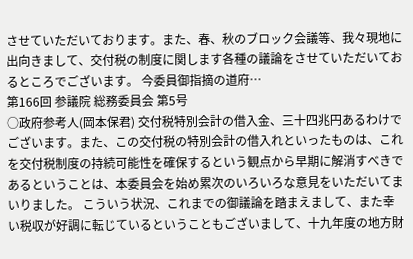させていただいております。また、春、秋のブロック会議等、我々現地に出向きまして、交付税の制度に関します各種の議論をさせていただいておるところでございます。 今委員御指摘の道府…
第166回 参議院 総務委員会 第5号
○政府参考人(岡本保君) 交付税特別会計の借入金、三十四兆円あるわけでございます。また、この交付税の特別会計の借入れといったものは、これを交付税制度の持続可能性を確保するという観点から早期に解消すべきであるということは、本委員会を始め累次のいろいろな意見をいただいてまいりました。 こういう状況、これまでの御議論を踏まえまして、また幸い税収が好調に転じているということもございまして、十九年度の地方財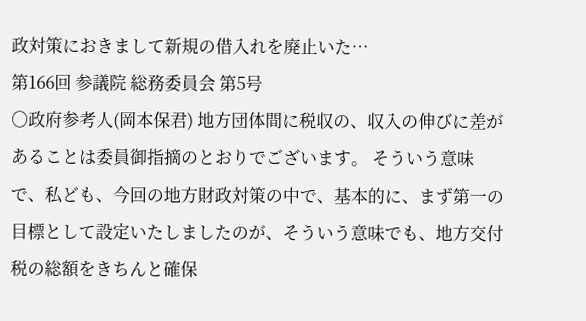政対策におきまして新規の借入れを廃止いた…
第166回 参議院 総務委員会 第5号
○政府参考人(岡本保君) 地方団体間に税収の、収入の伸びに差があることは委員御指摘のとおりでございます。 そういう意味で、私ども、今回の地方財政対策の中で、基本的に、まず第一の目標として設定いたしましたのが、そういう意味でも、地方交付税の総額をきちんと確保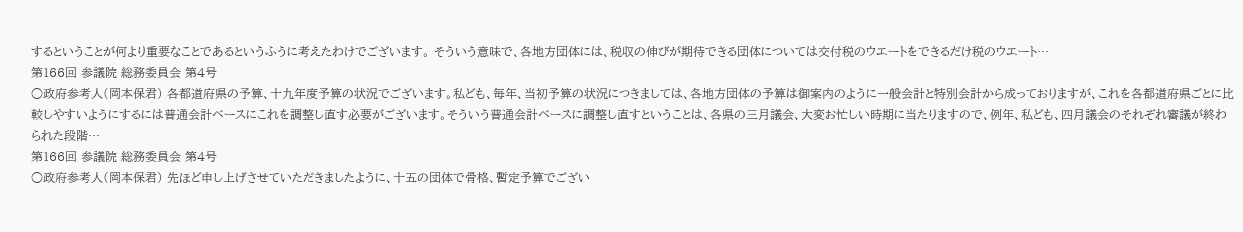するということが何より重要なことであるというふうに考えたわけでございます。 そういう意味で、各地方団体には、税収の伸びが期待できる団体については交付税のウエートをできるだけ税のウエート…
第166回 参議院 総務委員会 第4号
○政府参考人(岡本保君) 各都道府県の予算、十九年度予算の状況でございます。私ども、毎年、当初予算の状況につきましては、各地方団体の予算は御案内のように一般会計と特別会計から成っておりますが、これを各都道府県ごとに比較しやすいようにするには普通会計ベースにこれを調整し直す必要がございます。そういう普通会計ベースに調整し直すということは、各県の三月議会、大変お忙しい時期に当たりますので、例年、私ども、四月議会のそれぞれ審議が終わられた段階…
第166回 参議院 総務委員会 第4号
○政府参考人(岡本保君) 先ほど申し上げさせていただきましたように、十五の団体で骨格、暫定予算でござい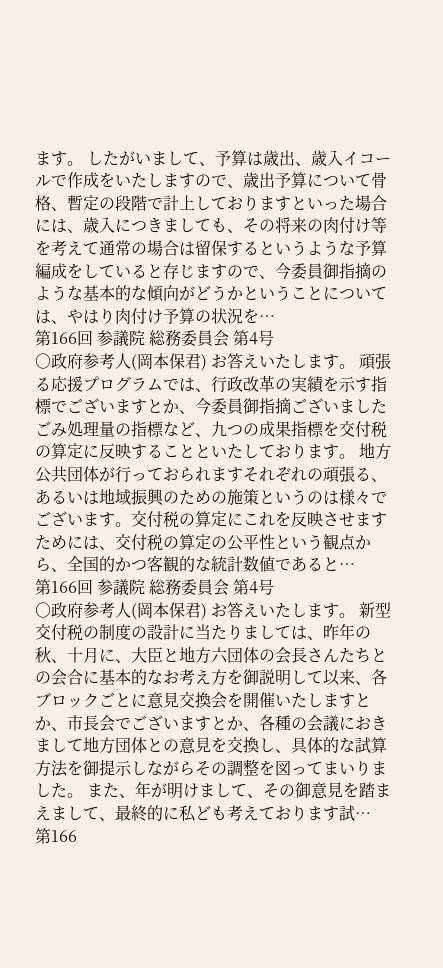ます。 したがいまして、予算は歳出、歳入イコールで作成をいたしますので、歳出予算について骨格、暫定の段階で計上しておりますといった場合には、歳入につきましても、その将来の肉付け等を考えて通常の場合は留保するというような予算編成をしていると存じますので、今委員御指摘のような基本的な傾向がどうかということについては、やはり肉付け予算の状況を…
第166回 参議院 総務委員会 第4号
○政府参考人(岡本保君) お答えいたします。 頑張る応援プログラムでは、行政改革の実績を示す指標でございますとか、今委員御指摘ございましたごみ処理量の指標など、九つの成果指標を交付税の算定に反映することといたしております。 地方公共団体が行っておられますそれぞれの頑張る、あるいは地域振興のための施策というのは様々でございます。交付税の算定にこれを反映させますためには、交付税の算定の公平性という観点から、全国的かつ客観的な統計数値であると…
第166回 参議院 総務委員会 第4号
○政府参考人(岡本保君) お答えいたします。 新型交付税の制度の設計に当たりましては、昨年の秋、十月に、大臣と地方六団体の会長さんたちとの会合に基本的なお考え方を御説明して以来、各ブロックごとに意見交換会を開催いたしますとか、市長会でございますとか、各種の会議におきまして地方団体との意見を交換し、具体的な試算方法を御提示しながらその調整を図ってまいりました。 また、年が明けまして、その御意見を踏まえまして、最終的に私ども考えております試…
第166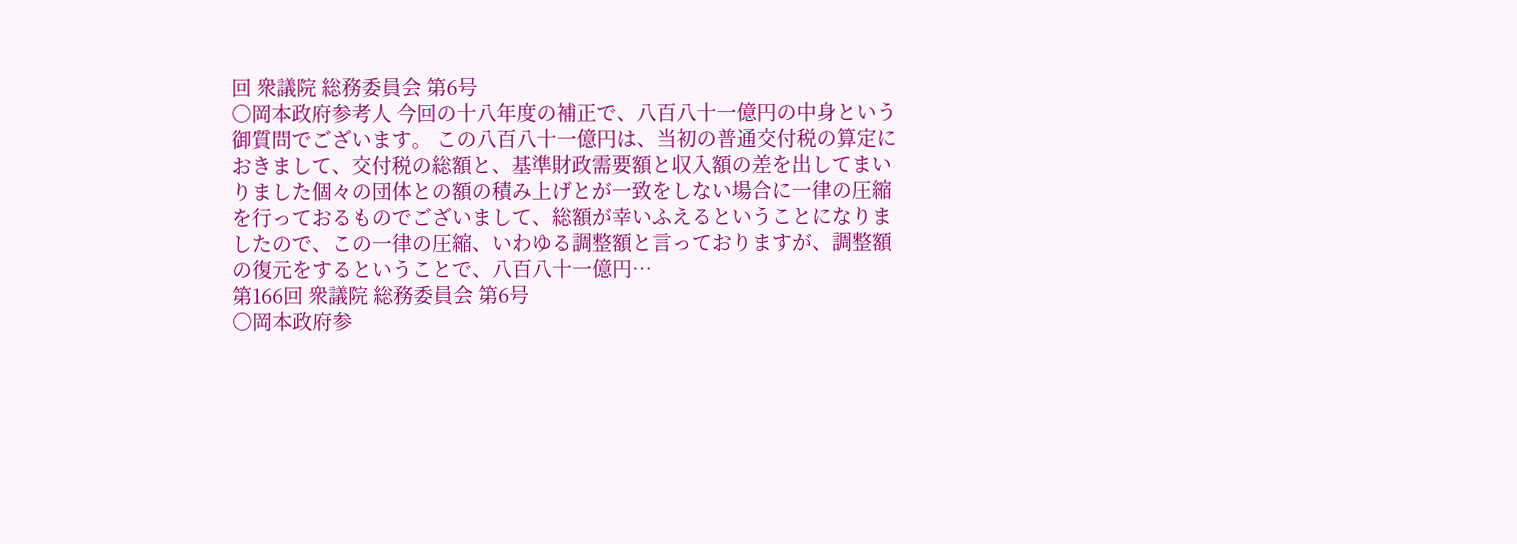回 衆議院 総務委員会 第6号
○岡本政府参考人 今回の十八年度の補正で、八百八十一億円の中身という御質問でございます。 この八百八十一億円は、当初の普通交付税の算定におきまして、交付税の総額と、基準財政需要額と収入額の差を出してまいりました個々の団体との額の積み上げとが一致をしない場合に一律の圧縮を行っておるものでございまして、総額が幸いふえるということになりましたので、この一律の圧縮、いわゆる調整額と言っておりますが、調整額の復元をするということで、八百八十一億円…
第166回 衆議院 総務委員会 第6号
○岡本政府参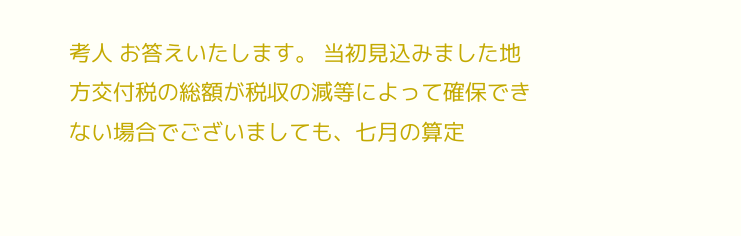考人 お答えいたします。 当初見込みました地方交付税の総額が税収の減等によって確保できない場合でございましても、七月の算定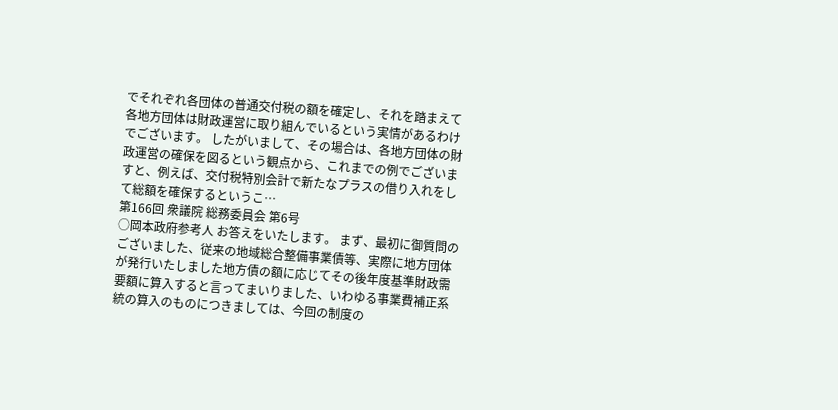でそれぞれ各団体の普通交付税の額を確定し、それを踏まえて各地方団体は財政運営に取り組んでいるという実情があるわけでございます。 したがいまして、その場合は、各地方団体の財政運営の確保を図るという観点から、これまでの例でございますと、例えば、交付税特別会計で新たなプラスの借り入れをして総額を確保するというこ…
第166回 衆議院 総務委員会 第6号
○岡本政府参考人 お答えをいたします。 まず、最初に御質問のございました、従来の地域総合整備事業債等、実際に地方団体が発行いたしました地方債の額に応じてその後年度基準財政需要額に算入すると言ってまいりました、いわゆる事業費補正系統の算入のものにつきましては、今回の制度の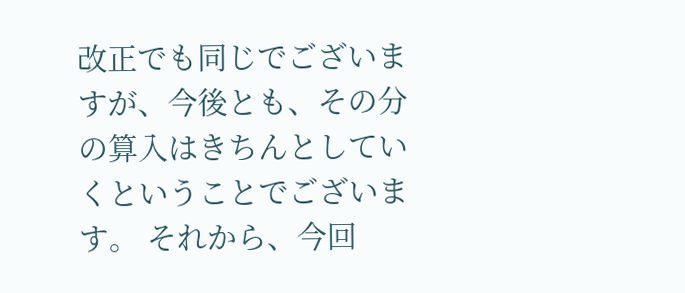改正でも同じでございますが、今後とも、その分の算入はきちんとしていくということでございます。 それから、今回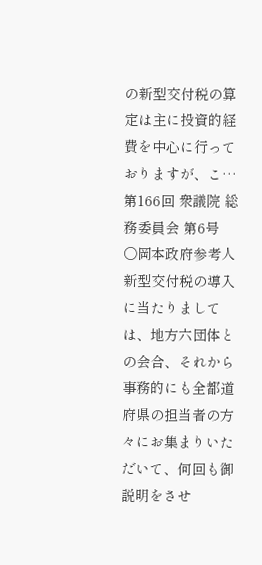の新型交付税の算定は主に投資的経費を中心に行っておりますが、こ…
第166回 衆議院 総務委員会 第6号
○岡本政府参考人 新型交付税の導入に当たりましては、地方六団体との会合、それから事務的にも全都道府県の担当者の方々にお集まりいただいて、何回も御説明をさせ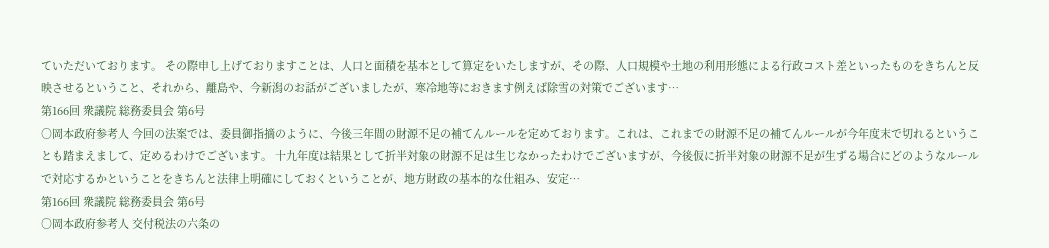ていただいております。 その際申し上げておりますことは、人口と面積を基本として算定をいたしますが、その際、人口規模や土地の利用形態による行政コスト差といったものをきちんと反映させるということ、それから、離島や、今新潟のお話がございましたが、寒冷地等におきます例えば除雪の対策でございます…
第166回 衆議院 総務委員会 第6号
○岡本政府参考人 今回の法案では、委員御指摘のように、今後三年間の財源不足の補てんルールを定めております。これは、これまでの財源不足の補てんルールが今年度末で切れるということも踏まえまして、定めるわけでございます。 十九年度は結果として折半対象の財源不足は生じなかったわけでございますが、今後仮に折半対象の財源不足が生ずる場合にどのようなルールで対応するかということをきちんと法律上明確にしておくということが、地方財政の基本的な仕組み、安定…
第166回 衆議院 総務委員会 第6号
○岡本政府参考人 交付税法の六条の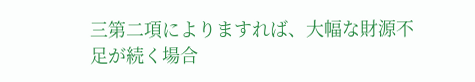三第二項によりますれば、大幅な財源不足が続く場合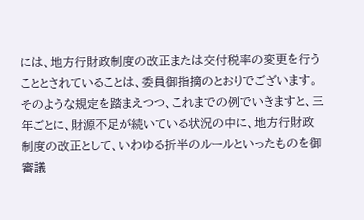には、地方行財政制度の改正または交付税率の変更を行うこととされていることは、委員御指摘のとおりでございます。 そのような規定を踏まえつつ、これまでの例でいきますと、三年ごとに、財源不足が続いている状況の中に、地方行財政制度の改正として、いわゆる折半のルールといったものを御審議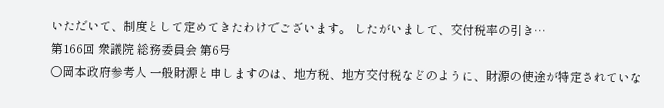いただいて、制度として定めてきたわけでございます。 したがいまして、交付税率の引き…
第166回 衆議院 総務委員会 第6号
○岡本政府参考人 一般財源と申しますのは、地方税、地方交付税などのように、財源の使途が特定されていな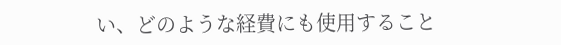い、どのような経費にも使用すること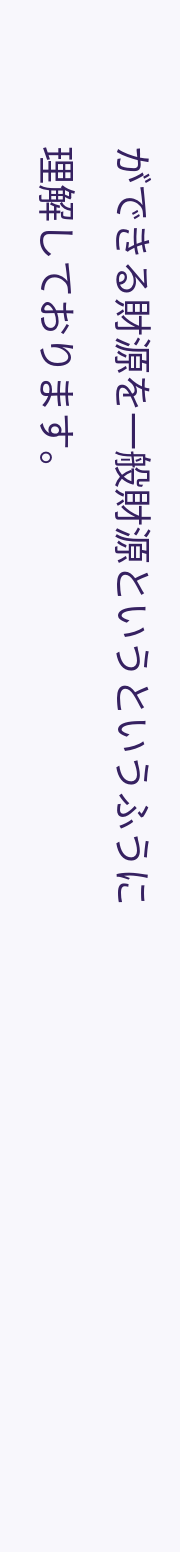ができる財源を一般財源というというふうに理解しております。